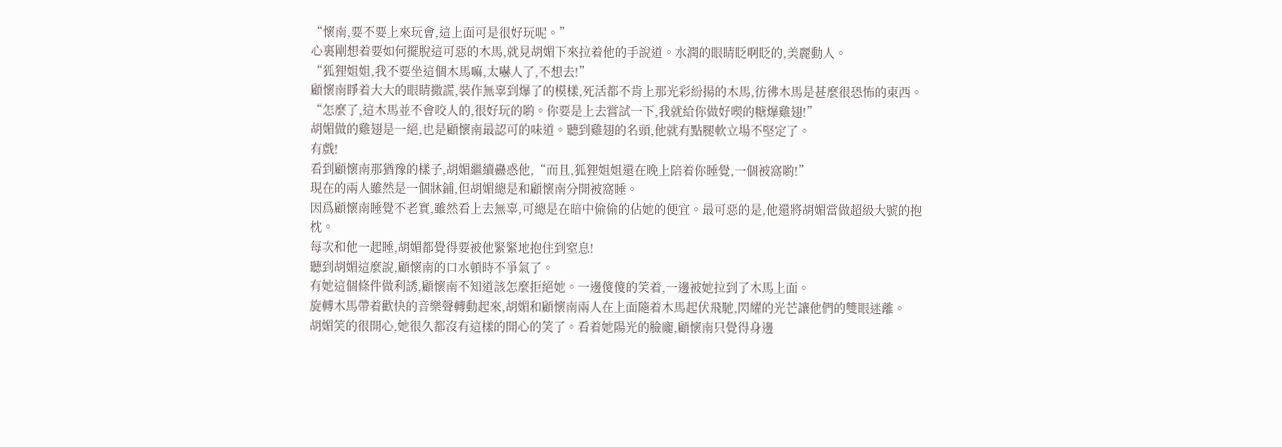“懷南,要不要上來玩會,這上面可是很好玩呢。”
心裏剛想着要如何擺脫這可惡的木馬,就見胡媚下來拉着他的手說道。水潤的眼睛眨啊眨的,美麗動人。
“狐狸姐姐,我不要坐這個木馬嘛,太嚇人了,不想去!”
顧懷南睜着大大的眼睛撒謊,裝作無辜到爆了的模樣,死活都不肯上那光彩紛揚的木馬,彷彿木馬是甚麼很恐怖的東西。
“怎麼了,這木馬並不會咬人的,很好玩的喲。你要是上去嘗試一下,我就給你做好喫的糖爆雞翅!”
胡媚做的雞翅是一絕,也是顧懷南最認可的味道。聽到雞翅的名頭,他就有點腿軟立場不堅定了。
有戲!
看到顧懷南那猶豫的樣子,胡媚繼續蠱惑他,“而且,狐狸姐姐還在晚上陪着你睡覺,一個被窩喲!”
現在的兩人雖然是一個牀鋪,但胡媚總是和顧懷南分開被窩睡。
因爲顧懷南睡覺不老實,雖然看上去無辜,可總是在暗中偷偷的佔她的便宜。最可惡的是,他還將胡媚當做超級大號的抱枕。
每次和他一起睡,胡媚都覺得要被他緊緊地抱住到窒息!
聽到胡媚這麼說,顧懷南的口水頓時不爭氣了。
有她這個條件做利誘,顧懷南不知道該怎麼拒絕她。一邊傻傻的笑着,一邊被她拉到了木馬上面。
旋轉木馬帶着歡快的音樂聲轉動起來,胡媚和顧懷南兩人在上面隨着木馬起伏飛馳,閃耀的光芒讓他們的雙眼迷離。
胡媚笑的很開心,她很久都沒有這樣的開心的笑了。看着她陽光的臉龐,顧懷南只覺得身邊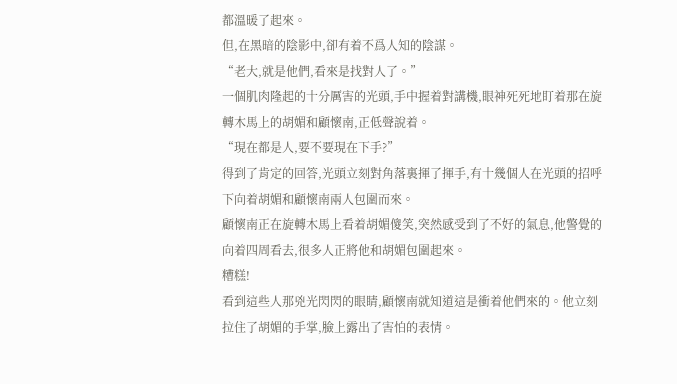都溫暖了起來。
但,在黑暗的陰影中,卻有着不爲人知的陰謀。
“老大,就是他們,看來是找對人了。”
一個肌肉隆起的十分厲害的光頭,手中握着對講機,眼神死死地盯着那在旋轉木馬上的胡媚和顧懷南,正低聲說着。
“現在都是人,要不要現在下手?”
得到了肯定的回答,光頭立刻對角落裏揮了揮手,有十幾個人在光頭的招呼下向着胡媚和顧懷南兩人包圍而來。
顧懷南正在旋轉木馬上看着胡媚傻笑,突然感受到了不好的氣息,他警覺的向着四周看去,很多人正將他和胡媚包圍起來。
糟糕!
看到這些人那兇光閃閃的眼睛,顧懷南就知道這是衝着他們來的。他立刻拉住了胡媚的手掌,臉上露出了害怕的表情。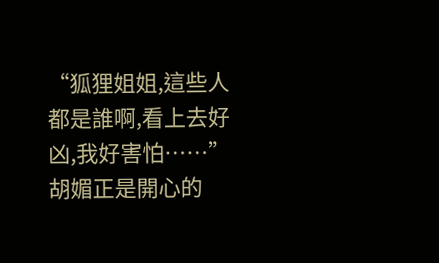“狐狸姐姐,這些人都是誰啊,看上去好凶,我好害怕……”
胡媚正是開心的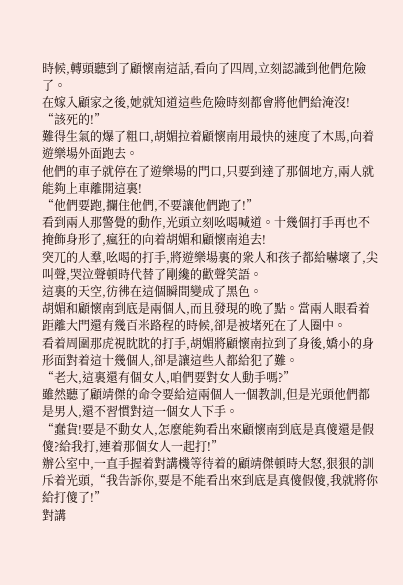時候,轉頭聽到了顧懷南這話,看向了四周,立刻認識到他們危險了。
在嫁入顧家之後,她就知道這些危險時刻都會將他們給淹沒!
“該死的!”
難得生氣的爆了粗口,胡媚拉着顧懷南用最快的速度了木馬,向着遊樂場外面跑去。
他們的車子就停在了遊樂場的門口,只要到達了那個地方,兩人就能夠上車離開這裏!
“他們要跑,攔住他們,不要讓他們跑了!”
看到兩人那警覺的動作,光頭立刻吆喝喊道。十幾個打手再也不掩飾身形了,瘋狂的向着胡媚和顧懷南追去!
突兀的人羣,吆喝的打手,將遊樂場裏的衆人和孩子都給嚇壞了,尖叫聲,哭泣聲頓時代替了剛纔的歡聲笑語。
這裏的天空,彷彿在這個瞬間變成了黑色。
胡媚和顧懷南到底是兩個人,而且發現的晚了點。當兩人眼看着距離大門還有幾百米路程的時候,卻是被堵死在了人圈中。
看着周圍那虎視眈眈的打手,胡媚將顧懷南拉到了身後,嬌小的身形面對着這十幾個人,卻是讓這些人都給犯了難。
“老大,這裏還有個女人,咱們要對女人動手嗎?”
雖然聽了顧靖傑的命令要給這兩個人一個教訓,但是光頭他們都是男人,還不習慣對這一個女人下手。
“蠢貨!要是不動女人,怎麼能夠看出來顧懷南到底是真傻還是假傻?給我打,連着那個女人一起打!”
辦公室中,一直手握着對講機等待着的顧靖傑頓時大怒,狠狠的訓斥着光頭,“我告訴你,要是不能看出來到底是真傻假傻,我就將你給打傻了!”
對講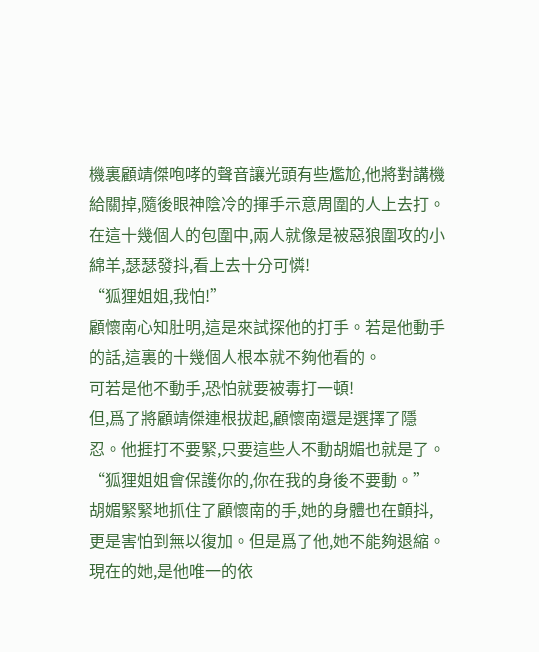機裏顧靖傑咆哮的聲音讓光頭有些尷尬,他將對講機給關掉,隨後眼神陰冷的揮手示意周圍的人上去打。
在這十幾個人的包圍中,兩人就像是被惡狼圍攻的小綿羊,瑟瑟發抖,看上去十分可憐!
“狐狸姐姐,我怕!”
顧懷南心知肚明,這是來試探他的打手。若是他動手的話,這裏的十幾個人根本就不夠他看的。
可若是他不動手,恐怕就要被毒打一頓!
但,爲了將顧靖傑連根拔起,顧懷南還是選擇了隱忍。他捱打不要緊,只要這些人不動胡媚也就是了。
“狐狸姐姐會保護你的,你在我的身後不要動。”
胡媚緊緊地抓住了顧懷南的手,她的身體也在顫抖,更是害怕到無以復加。但是爲了他,她不能夠退縮。
現在的她,是他唯一的依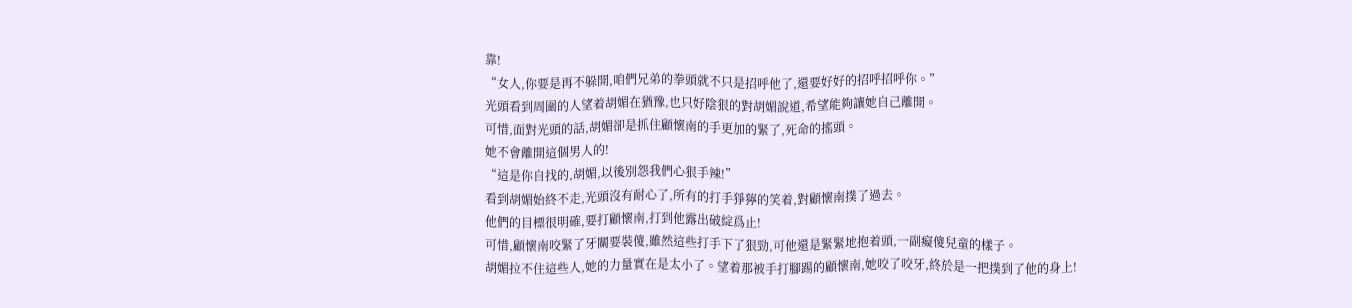靠!
“女人,你要是再不躲開,咱們兄弟的拳頭就不只是招呼他了,還要好好的招呼招呼你。”
光頭看到周圍的人望着胡媚在猶豫,也只好陰狠的對胡媚說道,希望能夠讓她自己離開。
可惜,面對光頭的話,胡媚卻是抓住顧懷南的手更加的緊了,死命的搖頭。
她不會離開這個男人的!
“這是你自找的,胡媚,以後別怨我們心狠手辣!”
看到胡媚始終不走,光頭沒有耐心了,所有的打手猙獰的笑着,對顧懷南撲了過去。
他們的目標很明確,要打顧懷南,打到他露出破綻爲止!
可惜,顧懷南咬緊了牙關要裝傻,雖然這些打手下了狠勁,可他還是緊緊地抱着頭,一副癡傻兒童的樣子。
胡媚拉不住這些人,她的力量實在是太小了。望着那被手打腳踢的顧懷南,她咬了咬牙,終於是一把撲到了他的身上!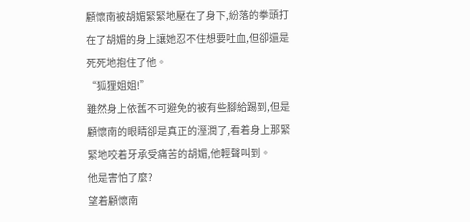顧懷南被胡媚緊緊地壓在了身下,紛落的拳頭打在了胡媚的身上讓她忍不住想要吐血,但卻還是死死地抱住了他。
“狐狸姐姐!”
雖然身上依舊不可避免的被有些腳給踢到,但是顧懷南的眼睛卻是真正的溼潤了,看着身上那緊緊地咬着牙承受痛苦的胡媚,他輕聲叫到。
他是害怕了麼?
望着顧懷南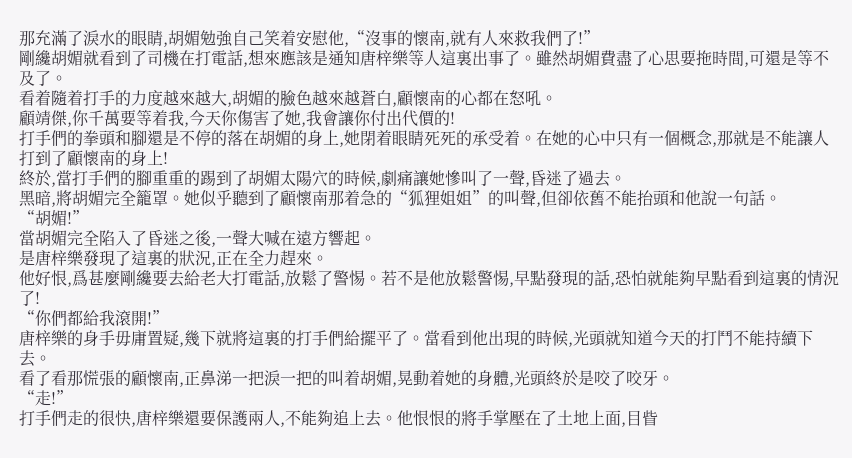那充滿了淚水的眼睛,胡媚勉強自己笑着安慰他,“沒事的懷南,就有人來救我們了!”
剛纔胡媚就看到了司機在打電話,想來應該是通知唐梓樂等人這裏出事了。雖然胡媚費盡了心思要拖時間,可還是等不及了。
看着隨着打手的力度越來越大,胡媚的臉色越來越蒼白,顧懷南的心都在怒吼。
顧靖傑,你千萬要等着我,今天你傷害了她,我會讓你付出代價的!
打手們的拳頭和腳還是不停的落在胡媚的身上,她閉着眼睛死死的承受着。在她的心中只有一個概念,那就是不能讓人打到了顧懷南的身上!
終於,當打手們的腳重重的踢到了胡媚太陽穴的時候,劇痛讓她慘叫了一聲,昏迷了過去。
黑暗,將胡媚完全籠罩。她似乎聽到了顧懷南那着急的“狐狸姐姐”的叫聲,但卻依舊不能抬頭和他說一句話。
“胡媚!”
當胡媚完全陷入了昏迷之後,一聲大喊在遠方響起。
是唐梓樂發現了這裏的狀況,正在全力趕來。
他好恨,爲甚麼剛纔要去給老大打電話,放鬆了警惕。若不是他放鬆警惕,早點發現的話,恐怕就能夠早點看到這裏的情況了!
“你們都給我滾開!”
唐梓樂的身手毋庸置疑,幾下就將這裏的打手們給擺平了。當看到他出現的時候,光頭就知道今天的打鬥不能持續下去。
看了看那慌張的顧懷南,正鼻涕一把淚一把的叫着胡媚,晃動着她的身體,光頭終於是咬了咬牙。
“走!”
打手們走的很快,唐梓樂還要保護兩人,不能夠追上去。他恨恨的將手掌壓在了土地上面,目眥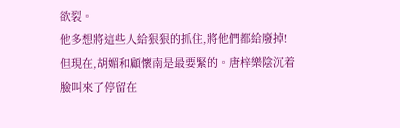欲裂。
他多想將這些人給狠狠的抓住,將他們都給廢掉!
但現在,胡媚和顧懷南是最要緊的。唐梓樂陰沉着臉叫來了停留在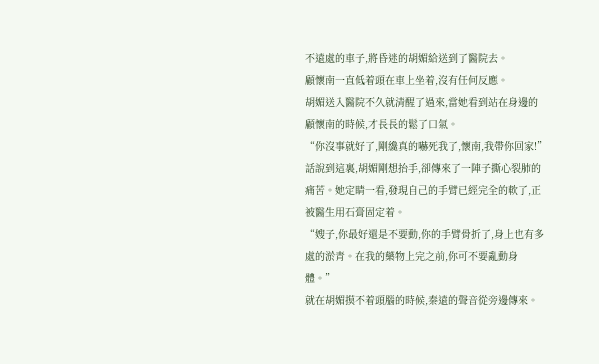不遠處的車子,將昏迷的胡媚給送到了醫院去。
顧懷南一直低着頭在車上坐着,沒有任何反應。
胡媚送入醫院不久就清醒了過來,當她看到站在身邊的顧懷南的時候,才長長的鬆了口氣。
“你沒事就好了,剛纔真的嚇死我了,懷南,我帶你回家!”
話說到這裏,胡媚剛想抬手,卻傳來了一陣子撕心裂肺的痛苦。她定睛一看,發現自己的手臂已經完全的軟了,正被醫生用石膏固定着。
“嫂子,你最好還是不要動,你的手臂骨折了,身上也有多處的淤青。在我的藥物上完之前,你可不要亂動身體。”
就在胡媚摸不着頭腦的時候,秦遠的聲音從旁邊傳來。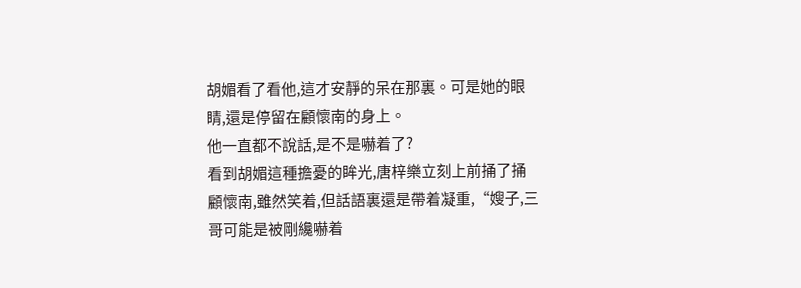胡媚看了看他,這才安靜的呆在那裏。可是她的眼睛,還是停留在顧懷南的身上。
他一直都不說話,是不是嚇着了?
看到胡媚這種擔憂的眸光,唐梓樂立刻上前捅了捅顧懷南,雖然笑着,但話語裏還是帶着凝重,“嫂子,三哥可能是被剛纔嚇着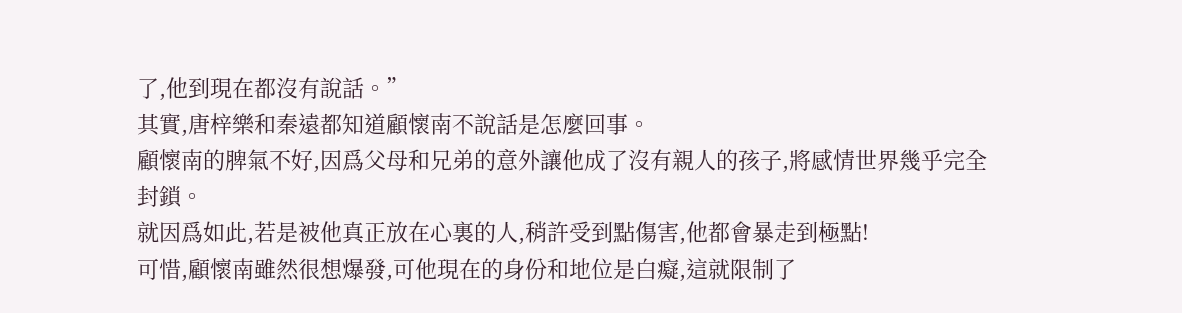了,他到現在都沒有說話。”
其實,唐梓樂和秦遠都知道顧懷南不說話是怎麼回事。
顧懷南的脾氣不好,因爲父母和兄弟的意外讓他成了沒有親人的孩子,將感情世界幾乎完全封鎖。
就因爲如此,若是被他真正放在心裏的人,稍許受到點傷害,他都會暴走到極點!
可惜,顧懷南雖然很想爆發,可他現在的身份和地位是白癡,這就限制了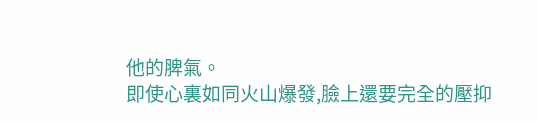他的脾氣。
即使心裏如同火山爆發,臉上還要完全的壓抑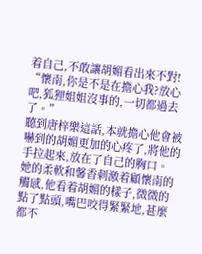着自己,不敢讓胡媚看出來不對!
“懷南,你是不是在擔心我?放心吧,狐狸姐姐沒事的,一切都過去了。”
聽到唐梓樂這話,本就擔心他會被嚇到的胡媚更加的心疼了,將他的手拉起來,放在了自己的胸口。
她的柔軟和馨香刺激着顧懷南的觸感,他看着胡媚的樣子,微微的點了點頭,嘴巴咬得緊緊地,甚麼都不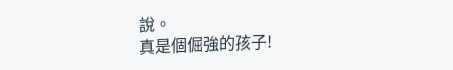說。
真是個倔強的孩子!